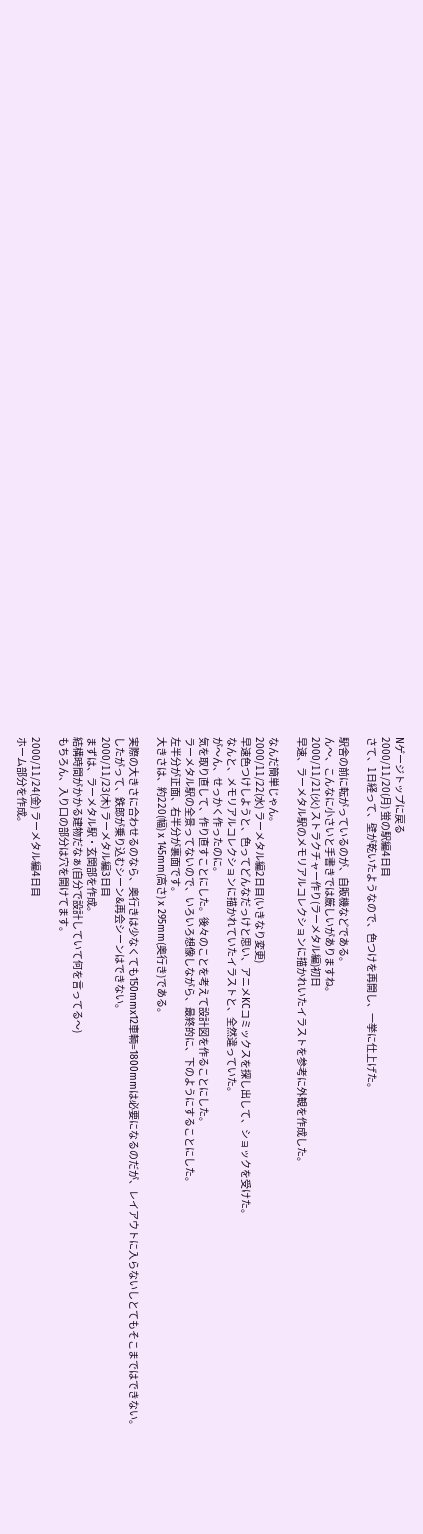Nゲージトップに戻る
2000/11/20(月) 蛍の駅編4日目
さて、1日経って、壁が乾いたようなので、色つけを再開し、一挙に仕上げた。

駅舎の前に転がっているのが、自販機などである。
ん〜、こんなに小さいと手書きでは厳しいがありますね。
2000/11/21(火) ストラクチャー作り(ラーメタル編)初日
早速、ラーメタル駅のメモリアルコレクションに描かれいたイラストを参考に外観を作成した。

なんだ簡単じゃん。
2000/11/22(水) ラーメタル編2日目(いきなり変更)
早速色つけしようと、色ってどんなだっけと思い、アニメKCコミックスを探し出して、ショックを受けた。
なんと、メモリアルコレクションに描かれていたイラストと、全然違っていた。
が〜ん、せっかく作ったのに。
気を取り直して、作り直すことにした。後々のことを考えて設計図を作ることにした。
ラーメタル駅の全景ってないので、いろいろ想像しながら、最終的に、下のようにすることにした。
左半分が正面、右半分が裏面です。
大きさは、約220(幅) x 145mm(高さ) x 295mm(奥行き)である。

実際の大きさに合わせるのなら、奥行きは少なくても150mmx12車輌=1800mmは必要になるのだが、レイアウトに入らないしとてもそこまではできない。
したがって、鉄郎が乗り込むシーン&再会シーンはできない。
2000/11/23(木) ラーメタル編3日目
まずは、ラーメタル駅・玄関部を作成。
結構時間がかかる建物だなぁ(自分で設計していて何を言ってる〜)
もちろん、入り口の部分は穴を開けてます。

2000/11/24(金) ラーメタル編4日目
ホーム部分を作成。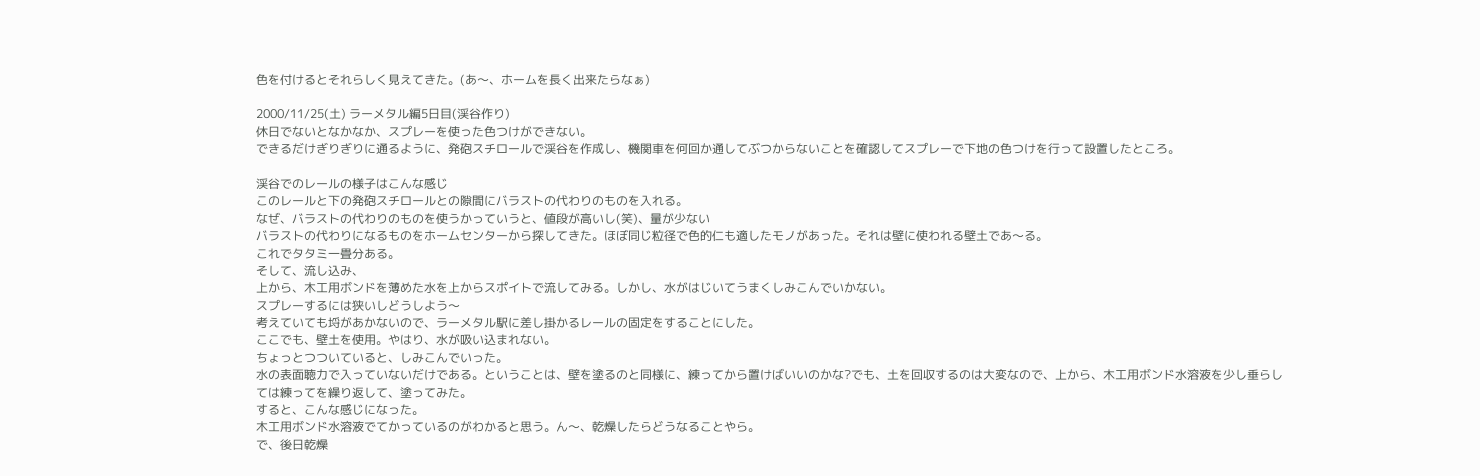色を付けるとそれらしく見えてきた。(あ〜、ホームを長く出来たらなぁ)

2000/11/25(土) ラーメタル編5日目(渓谷作り)
休日でないとなかなか、スプレーを使った色つけができない。
できるだけぎりぎりに通るように、発砲スチロールで渓谷を作成し、機関車を何回か通してぶつからないことを確認してスプレーで下地の色つけを行って設置したところ。

渓谷でのレールの様子はこんな感じ
このレールと下の発砲スチロールとの隙間にバラストの代わりのものを入れる。
なぜ、バラストの代わりのものを使うかっていうと、値段が高いし(笑)、量が少ない
バラストの代わりになるものをホームセンターから探してきた。ほぼ同じ粒径で色的仁も適したモノがあった。それは壁に使われる壁土であ〜る。
これでタタミ一畳分ある。
そして、流し込み、
上から、木工用ボンドを薄めた水を上からスポイトで流してみる。しかし、水がはじいてうまくしみこんでいかない。
スプレーするには狭いしどうしよう〜
考えていても埒があかないので、ラーメタル駅に差し掛かるレールの固定をすることにした。
ここでも、壁土を使用。やはり、水が吸い込まれない。
ちょっとつついていると、しみこんでいった。
水の表面聴力で入っていないだけである。ということは、壁を塗るのと同様に、練ってから置けばいいのかな?でも、土を回収するのは大変なので、上から、木工用ボンド水溶液を少し垂らしては練ってを繰り返して、塗ってみた。
すると、こんな感じになった。
木工用ボンド水溶液でてかっているのがわかると思う。ん〜、乾燥したらどうなることやら。
で、後日乾燥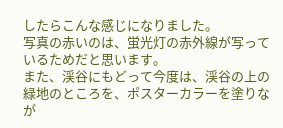したらこんな感じになりました。
写真の赤いのは、蛍光灯の赤外線が写っているためだと思います。
また、渓谷にもどって今度は、渓谷の上の緑地のところを、ポスターカラーを塗りなが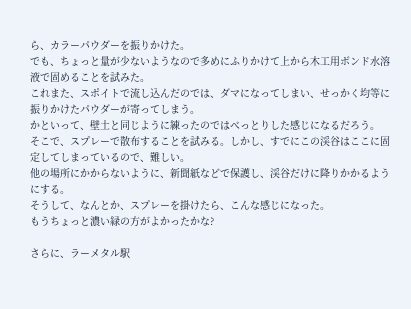ら、カラーパウダーを振りかけた。
でも、ちょっと量が少ないようなので多めにふりかけて上から木工用ボンド水溶液で固めることを試みた。
これまた、スポイトで流し込んだのでは、ダマになってしまい、せっかく均等に振りかけたパウダーが寄ってしまう。
かといって、壁土と同じように練ったのではべっとりした感じになるだろう。
そこで、スプレーで散布することを試みる。しかし、すでにこの渓谷はここに固定してしまっているので、難しい。
他の場所にかからないように、新聞紙などで保護し、渓谷だけに降りかかるようにする。
そうして、なんとか、スプレーを掛けたら、こんな感じになった。
もうちょっと濃い緑の方がよかったかな?

さらに、ラーメタル駅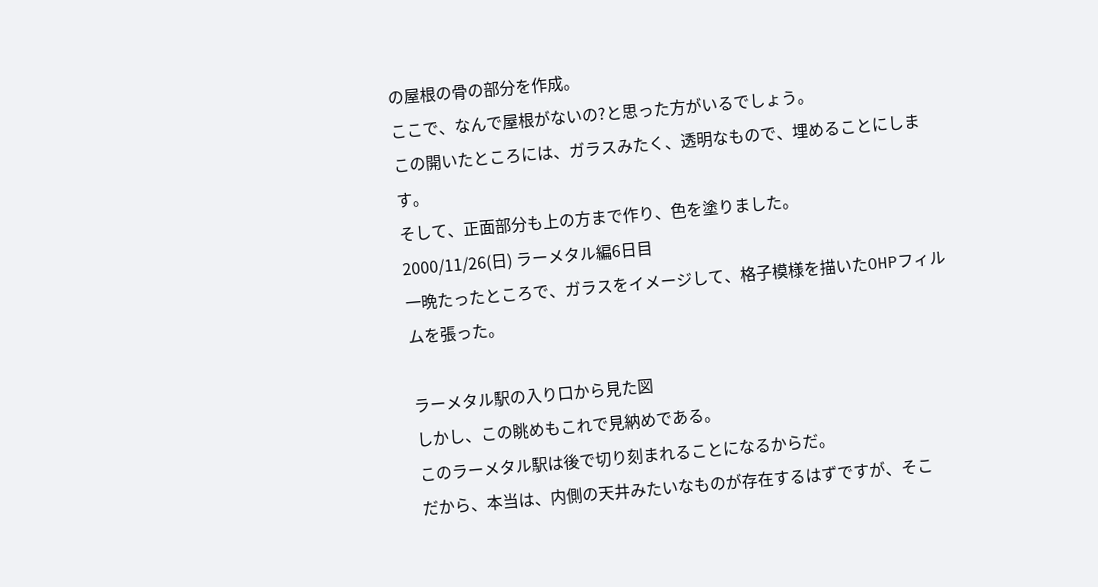の屋根の骨の部分を作成。
ここで、なんで屋根がないの?と思った方がいるでしょう。
この開いたところには、ガラスみたく、透明なもので、埋めることにします。
そして、正面部分も上の方まで作り、色を塗りました。
2000/11/26(日) ラーメタル編6日目
一晩たったところで、ガラスをイメージして、格子模様を描いたOHPフィルムを張った。

ラーメタル駅の入り口から見た図
しかし、この眺めもこれで見納めである。
このラーメタル駅は後で切り刻まれることになるからだ。
だから、本当は、内側の天井みたいなものが存在するはずですが、そこ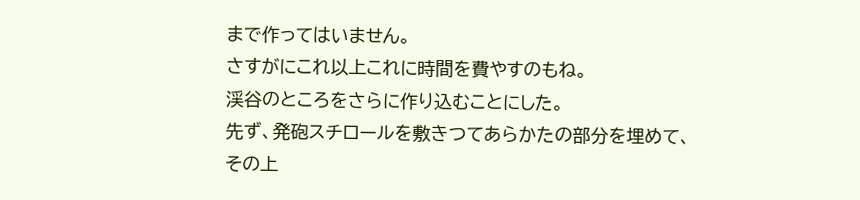まで作ってはいません。
さすがにこれ以上これに時間を費やすのもね。
渓谷のところをさらに作り込むことにした。
先ず、発砲スチロールを敷きつてあらかたの部分を埋めて、
その上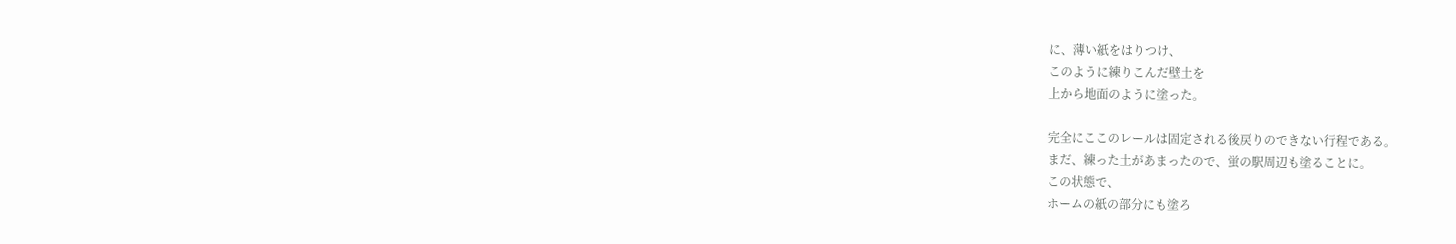に、薄い紙をはりつけ、
このように練りこんだ壁土を
上から地面のように塗った。

完全にここのレールは固定される後戻りのできない行程である。
まだ、練った土があまったので、蛍の駅周辺も塗ることに。
この状態で、
ホームの紙の部分にも塗ろ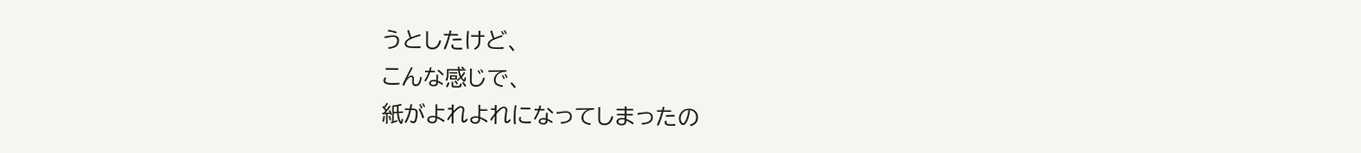うとしたけど、
こんな感じで、
紙がよれよれになってしまったの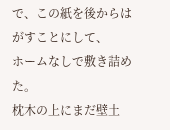で、この紙を後からはがすことにして、
ホームなしで敷き詰めた。
枕木の上にまだ壁土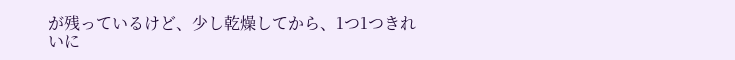が残っているけど、少し乾燥してから、1つ1つきれいに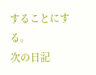することにする。
次の日記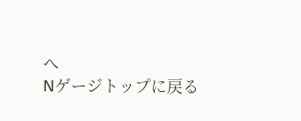へ
Nゲージトップに戻る